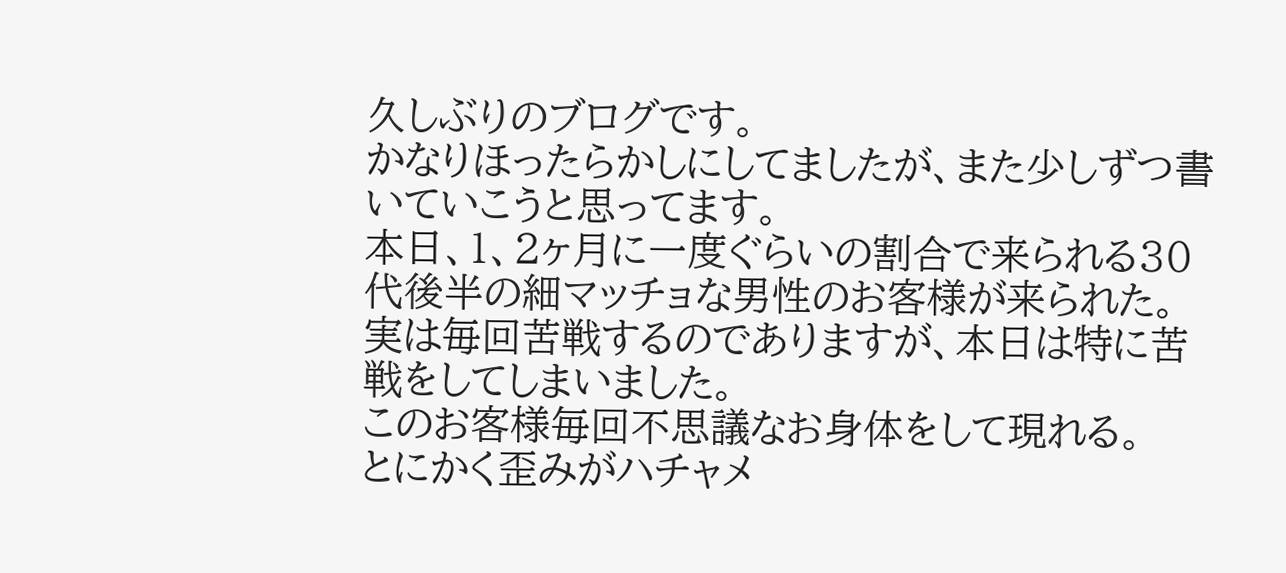久しぶりのブログです。
かなりほったらかしにしてましたが、また少しずつ書いていこうと思ってます。
本日、1、2ヶ月に一度ぐらいの割合で来られる30代後半の細マッチョな男性のお客様が来られた。
実は毎回苦戦するのでありますが、本日は特に苦戦をしてしまいました。
このお客様毎回不思議なお身体をして現れる。
とにかく歪みがハチャメ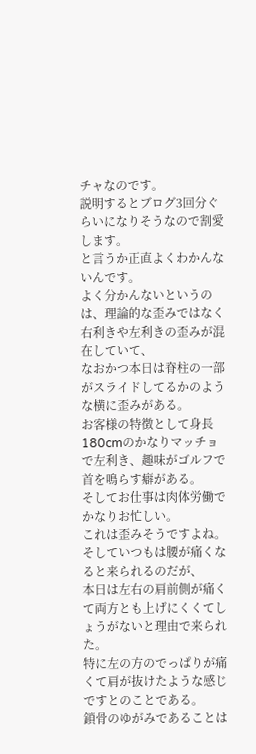チャなのです。
説明するとブログ3回分ぐらいになりそうなので割愛します。
と言うか正直よくわかんないんです。
よく分かんないというのは、理論的な歪みではなく右利きや左利きの歪みが混在していて、
なおかつ本日は脊柱の一部がスライドしてるかのような横に歪みがある。
お客様の特徴として身長180cmのかなりマッチョで左利き、趣味がゴルフで首を鳴らす癖がある。
そしてお仕事は肉体労働でかなりお忙しい。
これは歪みそうですよね。
そしていつもは腰が痛くなると来られるのだが、
本日は左右の肩前側が痛くて両方とも上げにくくてしょうがないと理由で来られた。
特に左の方のでっぱりが痛くて肩が抜けたような感じですとのことである。
鎖骨のゆがみであることは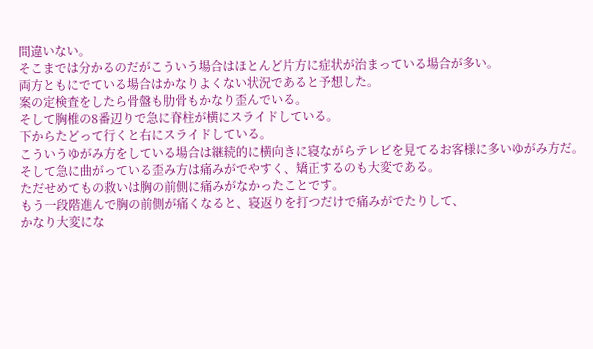間違いない。
そこまでは分かるのだがこういう場合はほとんど片方に症状が治まっている場合が多い。
両方ともにでている場合はかなりよくない状況であると予想した。
案の定検査をしたら骨盤も肋骨もかなり歪んでいる。
そして胸椎の8番辺りで急に脊柱が横にスライドしている。
下からたどって行くと右にスライドしている。
こういうゆがみ方をしている場合は継続的に横向きに寝ながらテレビを見てるお客様に多いゆがみ方だ。
そして急に曲がっている歪み方は痛みがでやすく、矯正するのも大変である。
ただせめてもの救いは胸の前側に痛みがなかったことです。
もう一段階進んで胸の前側が痛くなると、寝返りを打つだけで痛みがでたりして、
かなり大変にな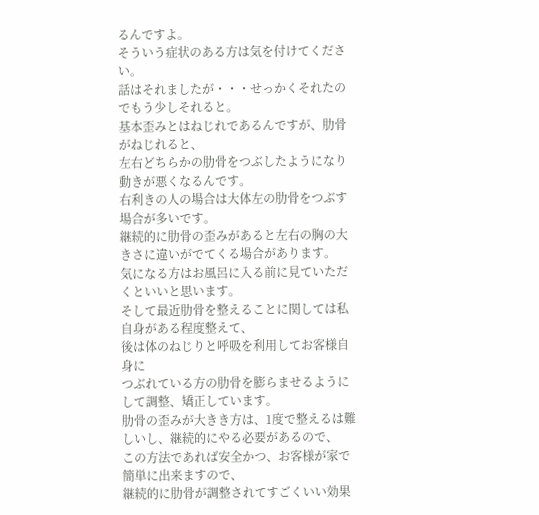るんですよ。
そういう症状のある方は気を付けてください。
話はそれましたが・・・せっかくそれたのでもう少しそれると。
基本歪みとはねじれであるんですが、肋骨がねじれると、
左右どちらかの肋骨をつぶしたようになり動きが悪くなるんです。
右利きの人の場合は大体左の肋骨をつぶす場合が多いです。
継続的に肋骨の歪みがあると左右の胸の大きさに違いがでてくる場合があります。
気になる方はお風呂に入る前に見ていただくといいと思います。
そして最近肋骨を整えることに関しては私自身がある程度整えて、
後は体のねじりと呼吸を利用してお客様自身に
つぶれている方の肋骨を膨らませるようにして調整、矯正しています。
肋骨の歪みが大きき方は、1度で整えるは難しいし、継続的にやる必要があるので、
この方法であれば安全かつ、お客様が家で簡単に出来ますので、
継続的に肋骨が調整されてすごくいい効果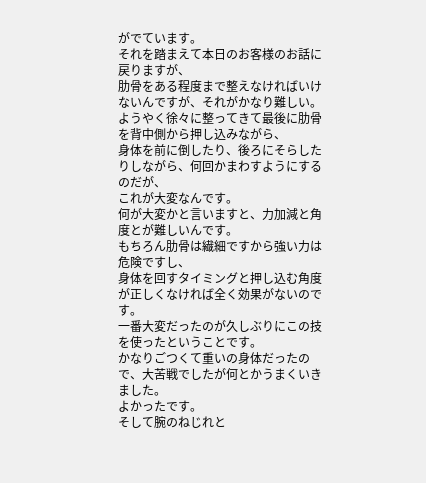がでています。
それを踏まえて本日のお客様のお話に戻りますが、
肋骨をある程度まで整えなければいけないんですが、それがかなり難しい。
ようやく徐々に整ってきて最後に肋骨を背中側から押し込みながら、
身体を前に倒したり、後ろにそらしたりしながら、何回かまわすようにするのだが、
これが大変なんです。
何が大変かと言いますと、力加減と角度とが難しいんです。
もちろん肋骨は繊細ですから強い力は危険ですし、
身体を回すタイミングと押し込む角度が正しくなければ全く効果がないのです。
一番大変だったのが久しぶりにこの技を使ったということです。
かなりごつくて重いの身体だったので、大苦戦でしたが何とかうまくいきました。
よかったです。
そして腕のねじれと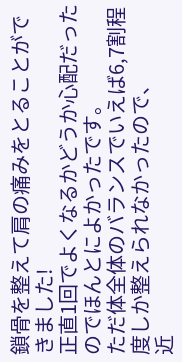鎖骨を整えて肩の痛みをとることができました!
正直1回でよくなるかどうか心配だったのでほんとによかったです。
ただ体全体のバランスでいえば6,7割程度しか整えられなかったので、
近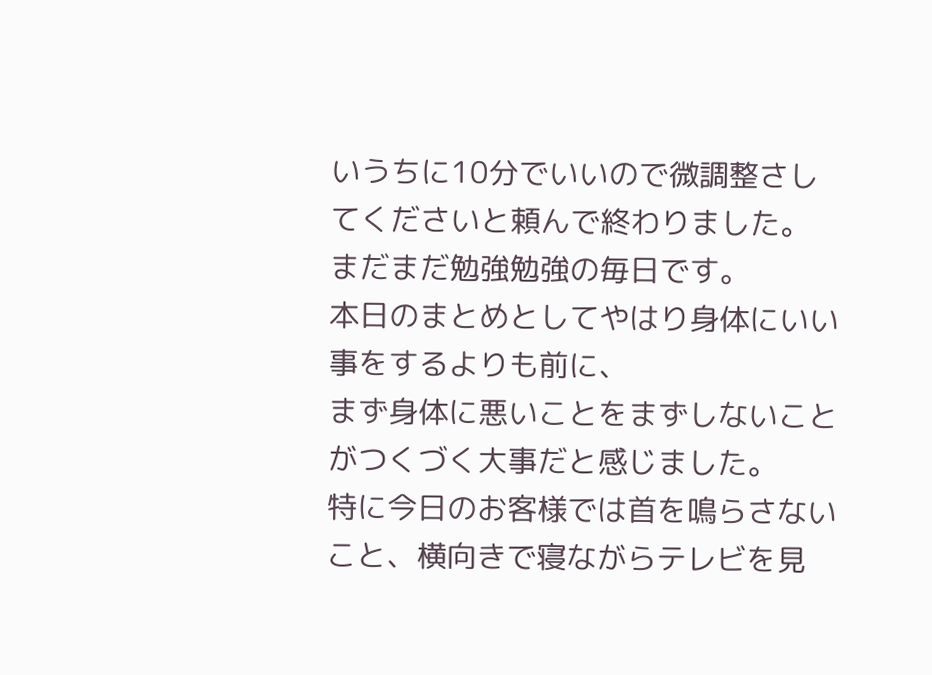いうちに10分でいいので微調整さしてくださいと頼んで終わりました。
まだまだ勉強勉強の毎日です。
本日のまとめとしてやはり身体にいい事をするよりも前に、
まず身体に悪いことをまずしないことがつくづく大事だと感じました。
特に今日のお客様では首を鳴らさないこと、横向きで寝ながらテレビを見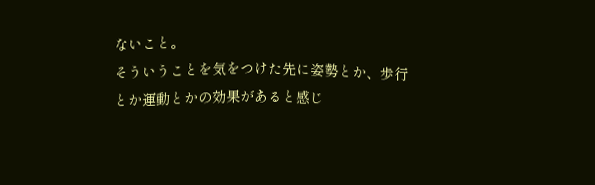ないこと。
そういうことを気をつけた先に姿勢とか、歩行とか運動とかの効果があると感じ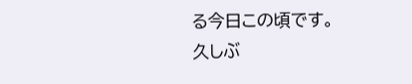る今日この頃です。
久しぶ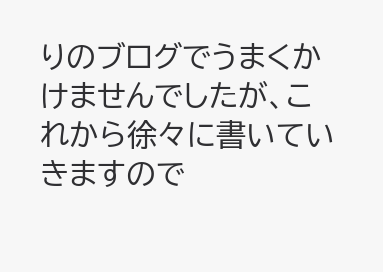りのブログでうまくかけませんでしたが、これから徐々に書いていきますので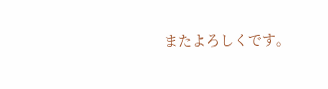またよろしくです。